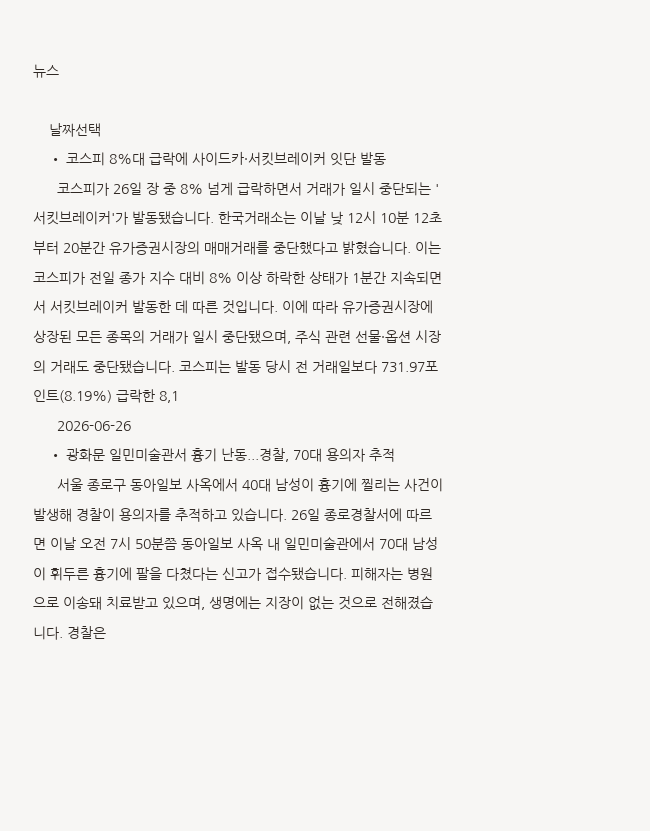뉴스

    날짜선택
    • 코스피 8%대 급락에 사이드카·서킷브레이커 잇단 발동
      코스피가 26일 장 중 8% 넘게 급락하면서 거래가 일시 중단되는 '서킷브레이커'가 발동됐습니다. 한국거래소는 이날 낮 12시 10분 12초부터 20분간 유가증권시장의 매매거래를 중단했다고 밝혔습니다. 이는 코스피가 전일 종가 지수 대비 8% 이상 하락한 상태가 1분간 지속되면서 서킷브레이커 발동한 데 따른 것입니다. 이에 따라 유가증권시장에 상장된 모든 종목의 거래가 일시 중단됐으며, 주식 관련 선물·옵션 시장의 거래도 중단됐습니다. 코스피는 발동 당시 전 거래일보다 731.97포인트(8.19%) 급락한 8,1
      2026-06-26
    • 광화문 일민미술관서 흉기 난동...경찰, 70대 용의자 추적
      서울 종로구 동아일보 사옥에서 40대 남성이 흉기에 찔리는 사건이 발생해 경찰이 용의자를 추적하고 있습니다. 26일 종로경찰서에 따르면 이날 오전 7시 50분쯤 동아일보 사옥 내 일민미술관에서 70대 남성이 휘두른 흉기에 팔을 다쳤다는 신고가 접수됐습니다. 피해자는 병원으로 이송돼 치료받고 있으며, 생명에는 지장이 없는 것으로 전해졌습니다. 경찰은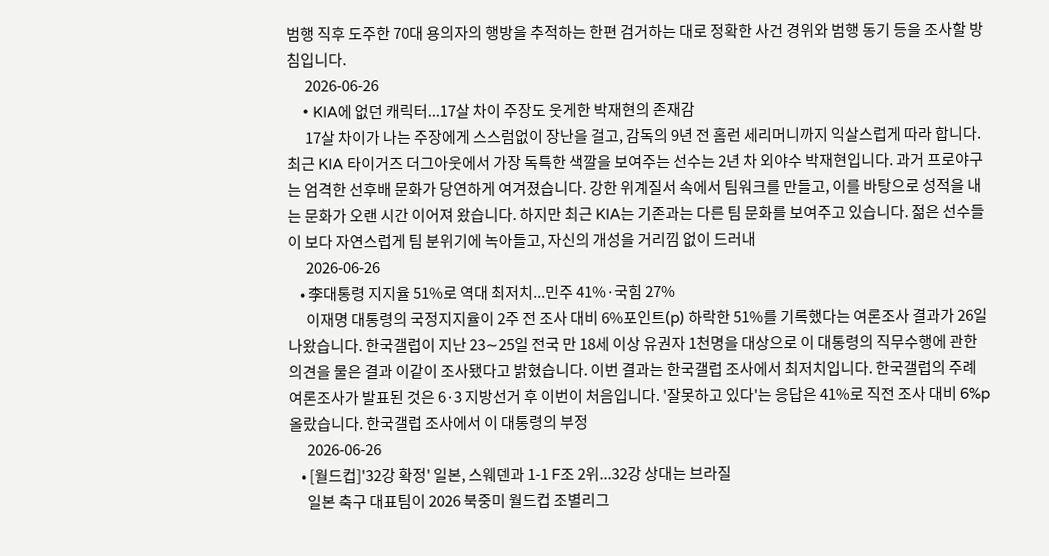범행 직후 도주한 70대 용의자의 행방을 추적하는 한편 검거하는 대로 정확한 사건 경위와 범행 동기 등을 조사할 방침입니다.
      2026-06-26
    • KIA에 없던 캐릭터...17살 차이 주장도 웃게한 박재현의 존재감
      17살 차이가 나는 주장에게 스스럼없이 장난을 걸고, 감독의 9년 전 홈런 세리머니까지 익살스럽게 따라 합니다. 최근 KIA 타이거즈 더그아웃에서 가장 독특한 색깔을 보여주는 선수는 2년 차 외야수 박재현입니다. 과거 프로야구는 엄격한 선후배 문화가 당연하게 여겨졌습니다. 강한 위계질서 속에서 팀워크를 만들고, 이를 바탕으로 성적을 내는 문화가 오랜 시간 이어져 왔습니다. 하지만 최근 KIA는 기존과는 다른 팀 문화를 보여주고 있습니다. 젊은 선수들이 보다 자연스럽게 팀 분위기에 녹아들고, 자신의 개성을 거리낌 없이 드러내
      2026-06-26
    • 李대통령 지지율 51%로 역대 최저치...민주 41%·국힘 27%
      이재명 대통령의 국정지지율이 2주 전 조사 대비 6%포인트(p) 하락한 51%를 기록했다는 여론조사 결과가 26일 나왔습니다. 한국갤럽이 지난 23∼25일 전국 만 18세 이상 유권자 1천명을 대상으로 이 대통령의 직무수행에 관한 의견을 물은 결과 이같이 조사됐다고 밝혔습니다. 이번 결과는 한국갤럽 조사에서 최저치입니다. 한국갤럽의 주례 여론조사가 발표된 것은 6·3 지방선거 후 이번이 처음입니다. '잘못하고 있다'는 응답은 41%로 직전 조사 대비 6%p 올랐습니다. 한국갤럽 조사에서 이 대통령의 부정
      2026-06-26
    • [월드컵]'32강 확정' 일본, 스웨덴과 1-1 F조 2위...32강 상대는 브라질
      일본 축구 대표팀이 2026 북중미 월드컵 조별리그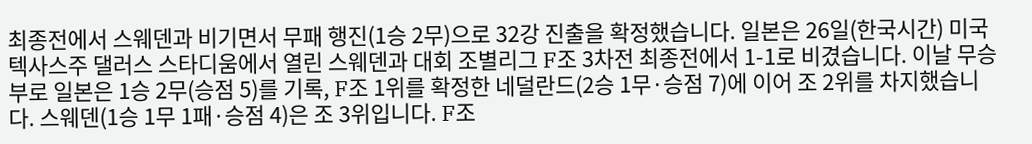최종전에서 스웨덴과 비기면서 무패 행진(1승 2무)으로 32강 진출을 확정했습니다. 일본은 26일(한국시간) 미국 텍사스주 댈러스 스타디움에서 열린 스웨덴과 대회 조별리그 F조 3차전 최종전에서 1-1로 비겼습니다. 이날 무승부로 일본은 1승 2무(승점 5)를 기록, F조 1위를 확정한 네덜란드(2승 1무·승점 7)에 이어 조 2위를 차지했습니다. 스웨덴(1승 1무 1패·승점 4)은 조 3위입니다. F조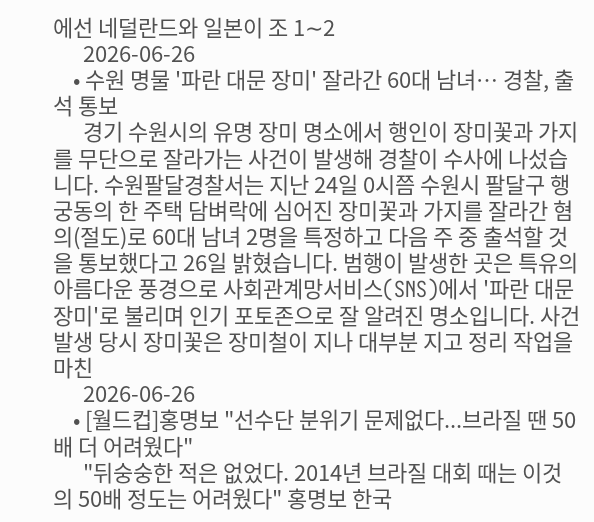에선 네덜란드와 일본이 조 1∼2
      2026-06-26
    • 수원 명물 '파란 대문 장미' 잘라간 60대 남녀… 경찰, 출석 통보
      경기 수원시의 유명 장미 명소에서 행인이 장미꽃과 가지를 무단으로 잘라가는 사건이 발생해 경찰이 수사에 나섰습니다. 수원팔달경찰서는 지난 24일 0시쯤 수원시 팔달구 행궁동의 한 주택 담벼락에 심어진 장미꽃과 가지를 잘라간 혐의(절도)로 60대 남녀 2명을 특정하고 다음 주 중 출석할 것을 통보했다고 26일 밝혔습니다. 범행이 발생한 곳은 특유의 아름다운 풍경으로 사회관계망서비스(SNS)에서 '파란 대문 장미'로 불리며 인기 포토존으로 잘 알려진 명소입니다. 사건 발생 당시 장미꽃은 장미철이 지나 대부분 지고 정리 작업을 마친
      2026-06-26
    • [월드컵]홍명보 "선수단 분위기 문제없다...브라질 땐 50배 더 어려웠다"
      "뒤숭숭한 적은 없었다. 2014년 브라질 대회 때는 이것의 50배 정도는 어려웠다" 홍명보 한국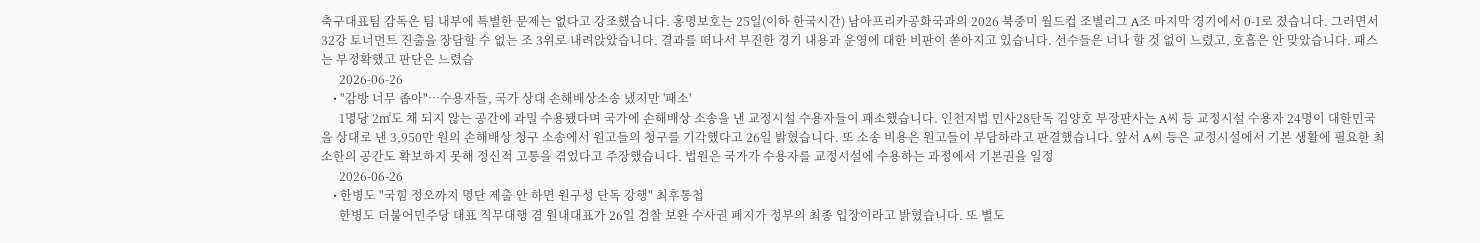축구대표팀 감독은 팀 내부에 특별한 문제는 없다고 강조했습니다. 홍명보호는 25일(이하 한국시간) 남아프리카공화국과의 2026 북중미 월드컵 조별리그 A조 마지막 경기에서 0-1로 졌습니다. 그러면서 32강 토너먼트 진출을 장담할 수 없는 조 3위로 내려앉았습니다. 결과를 떠나서 부진한 경기 내용과 운영에 대한 비판이 쏟아지고 있습니다. 선수들은 너나 할 것 없이 느렸고, 호흡은 안 맞았습니다. 패스는 부정확했고 판단은 느렸습
      2026-06-26
    • "감방 너무 좁아"…수용자들, 국가 상대 손해배상소송 냈지만 '패소'
      1명당 2㎡도 채 되지 않는 공간에 과밀 수용됐다며 국가에 손해배상 소송을 낸 교정시설 수용자들이 패소했습니다. 인천지법 민사28단독 김양호 부장판사는 A씨 등 교정시설 수용자 24명이 대한민국을 상대로 낸 3,950만 원의 손해배상 청구 소송에서 원고들의 청구를 기각했다고 26일 밝혔습니다. 또 소송 비용은 원고들이 부담하라고 판결했습니다. 앞서 A씨 등은 교정시설에서 기본 생활에 필요한 최소한의 공간도 확보하지 못해 정신적 고통을 겪었다고 주장했습니다. 법원은 국가가 수용자를 교정시설에 수용하는 과정에서 기본권을 일정
      2026-06-26
    • 한병도 "국힘 정오까지 명단 제출 안 하면 원구성 단독 강행" 최후통첩
      한병도 더불어민주당 대표 직무대행 겸 원내대표가 26일 검찰 보완 수사권 폐지가 정부의 최종 입장이라고 밝혔습니다. 또 별도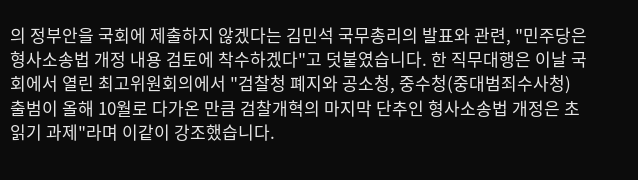의 정부안을 국회에 제출하지 않겠다는 김민석 국무총리의 발표와 관련, "민주당은 형사소송법 개정 내용 검토에 착수하겠다"고 덧붙였습니다. 한 직무대행은 이날 국회에서 열린 최고위원회의에서 "검찰청 폐지와 공소청, 중수청(중대범죄수사청) 출범이 올해 10월로 다가온 만큼 검찰개혁의 마지막 단추인 형사소송법 개정은 초읽기 과제"라며 이같이 강조했습니다.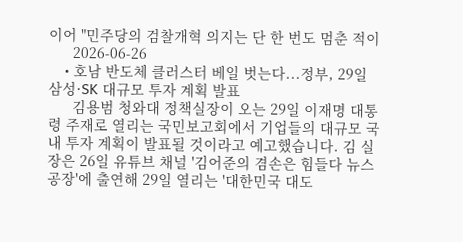이어 "민주당의 검찰개혁 의지는 단 한 번도 멈춘 적이
      2026-06-26
    • 호남 반도체 클러스터 베일 벗는다...정부, 29일 삼성∙SK 대규모 투자 계획 발표
      김용범 청와대 정책실장이 오는 29일 이재명 대통령 주재로 열리는 국민보고회에서 기업들의 대규모 국내 투자 계획이 발표될 것이라고 예고했습니다. 김 실장은 26일 유튜브 채널 '김어준의 겸손은 힘들다 뉴스공장'에 출연해 29일 열리는 '대한민국 대도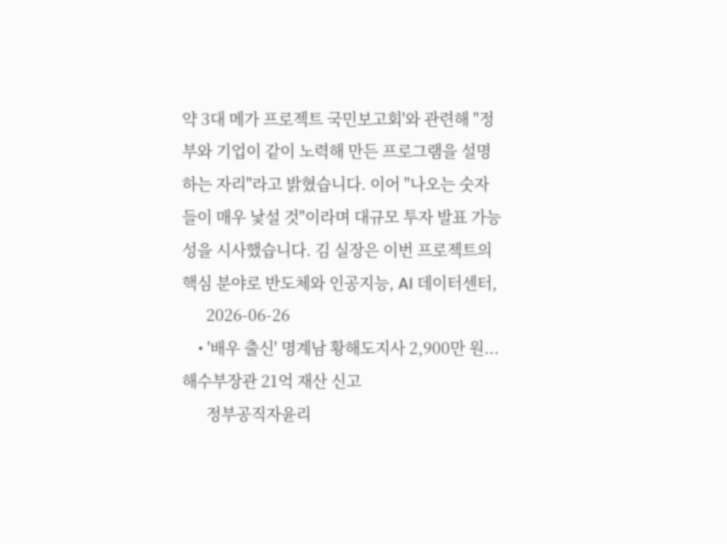약 3대 메가 프로젝트 국민보고회'와 관련해 "정부와 기업이 같이 노력해 만든 프로그램을 설명하는 자리"라고 밝혔습니다. 이어 "나오는 숫자들이 매우 낯설 것"이라며 대규모 투자 발표 가능성을 시사했습니다. 김 실장은 이번 프로젝트의 핵심 분야로 반도체와 인공지능, AI 데이터센터,
      2026-06-26
    • '배우 출신' 명계남 황해도지사 2,900만 원...해수부장관 21억 재산 신고
      정부공직자윤리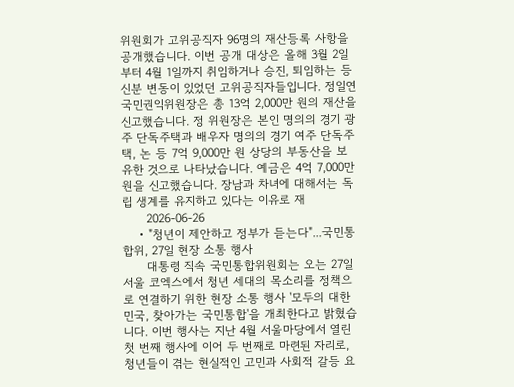위원회가 고위공직자 96명의 재산등록 사항을 공개했습니다. 이번 공개 대상은 올해 3월 2일부터 4월 1일까지 취임하거나 승진, 퇴임하는 등 신분 변동이 있었던 고위공직자들입니다. 정일연 국민권익위원장은 총 13억 2,000만 원의 재산을 신고했습니다. 정 위원장은 본인 명의의 경기 광주 단독주택과 배우자 명의의 경기 여주 단독주택, 논 등 7억 9,000만 원 상당의 부동산을 보유한 것으로 나타났습니다. 예금은 4억 7,000만 원을 신고했습니다. 장남과 차녀에 대해서는 독립 생계를 유지하고 있다는 이유로 재
      2026-06-26
    • "청년이 제안하고 정부가 듣는다"...국민통합위, 27일 현장 소통 행사
      대통령 직속 국민통합위원회는 오는 27일 서울 코엑스에서 청년 세대의 목소리를 정책으로 연결하기 위한 현장 소통 행사 '모두의 대한민국, 찾아가는 국민통합'을 개최한다고 밝혔습니다. 이번 행사는 지난 4월 서울마당에서 열린 첫 번째 행사에 이어 두 번째로 마련된 자리로, 청년들이 겪는 현실적인 고민과 사회적 갈등 요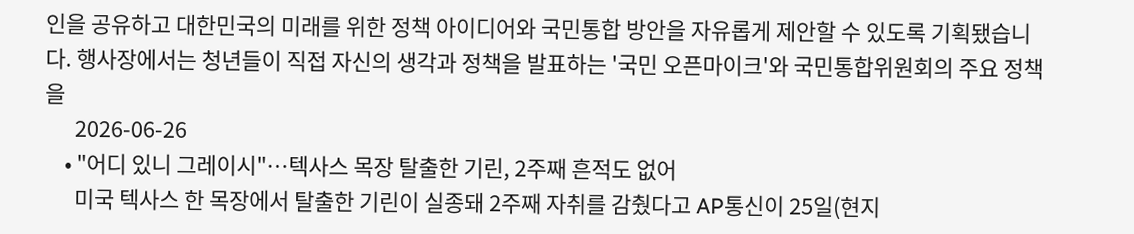인을 공유하고 대한민국의 미래를 위한 정책 아이디어와 국민통합 방안을 자유롭게 제안할 수 있도록 기획됐습니다. 행사장에서는 청년들이 직접 자신의 생각과 정책을 발표하는 '국민 오픈마이크'와 국민통합위원회의 주요 정책을
      2026-06-26
    • "어디 있니 그레이시"…텍사스 목장 탈출한 기린, 2주째 흔적도 없어
      미국 텍사스 한 목장에서 탈출한 기린이 실종돼 2주째 자취를 감췄다고 AP통신이 25일(현지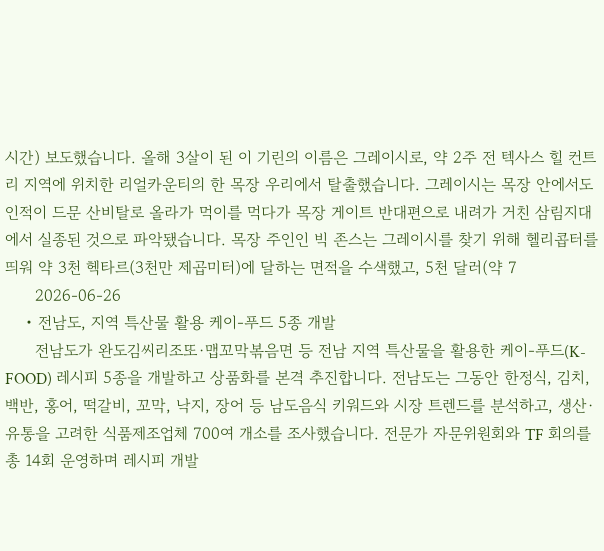시간) 보도했습니다. 올해 3살이 된 이 기린의 이름은 그레이시로, 약 2주 전 텍사스 힐 컨트리 지역에 위치한 리얼카운티의 한 목장 우리에서 탈출했습니다. 그레이시는 목장 안에서도 인적이 드문 산비탈로 올라가 먹이를 먹다가 목장 게이트 반대편으로 내려가 거친 삼림지대에서 실종된 것으로 파악됐습니다. 목장 주인인 빅 존스는 그레이시를 찾기 위해 헬리콥터를 띄워 약 3천 헥타르(3천만 제곱미터)에 달하는 면적을 수색했고, 5천 달러(약 7
      2026-06-26
    • 전남도, 지역 특산물 활용 케이-푸드 5종 개발
      전남도가 완도김씨리조또·맵꼬막볶음면 등 전남 지역 특산물을 활용한 케이-푸드(K-FOOD) 레시피 5종을 개발하고 상품화를 본격 추진합니다. 전남도는 그동안 한정식, 김치, 백반, 홍어, 떡갈비, 꼬막, 낙지, 장어 등 남도음식 키워드와 시장 트렌드를 분석하고, 생산·유통을 고려한 식품제조업체 700여 개소를 조사했습니다. 전문가 자문위원회와 TF 회의를 총 14회 운영하며 레시피 개발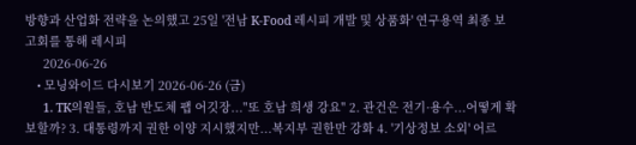방향과 산업화 전략을 논의했고 25일 '전남 K-Food 레시피 개발 및 상품화' 연구용역 최종 보고회를 통해 레시피
      2026-06-26
    • 모닝와이드 다시보기 2026-06-26 (금)
      1. TK의원들, 호남 반도체 팹 어깃장..."또 호남 희생 강요" 2. 관건은 전기·용수...어떻게 확보할까? 3. 대통령까지 권한 이양 지시했지만...복지부 권한만 강화 4. '기상정보 소외' 어르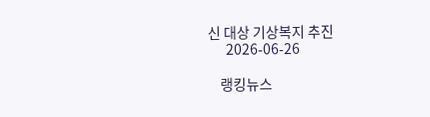신 대상 기상복지 추진
      2026-06-26

    랭킹뉴스